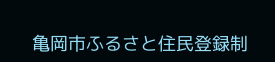亀岡市ふるさと住民登録制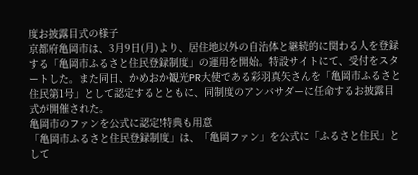度お披露目式の様子
京都府亀岡市は、3月9日(月)より、居住地以外の自治体と継続的に関わる人を登録する「亀岡市ふるさと住民登録制度」の運用を開始。特設サイトにて、受付をスタートした。また同日、かめおか観光PR大使である彩羽真矢さんを「亀岡市ふるさと住民第1号」として認定するとともに、同制度のアンバサダーに任命するお披露目式が開催された。
亀岡市のファンを公式に認定!特典も用意
「亀岡市ふるさと住民登録制度」は、「亀岡ファン」を公式に「ふるさと住民」として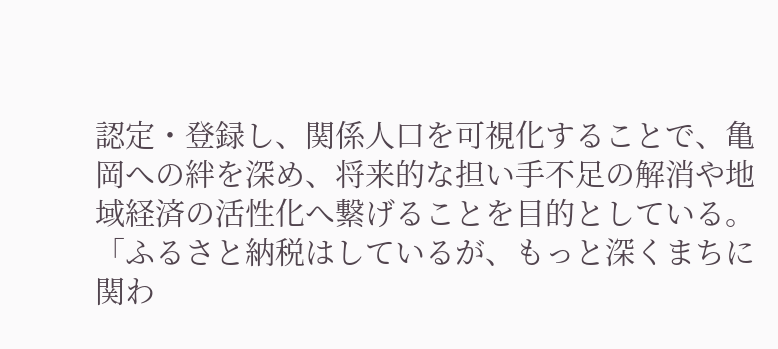認定・登録し、関係人口を可視化することで、亀岡への絆を深め、将来的な担い手不足の解消や地域経済の活性化へ繋げることを目的としている。
「ふるさと納税はしているが、もっと深くまちに関わ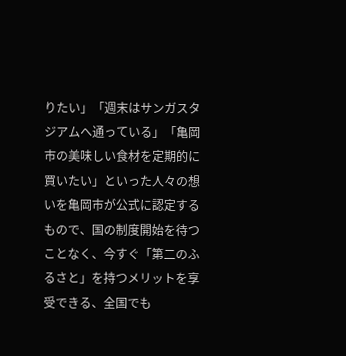りたい」「週末はサンガスタジアムへ通っている」「亀岡市の美味しい食材を定期的に買いたい」といった人々の想いを亀岡市が公式に認定するもので、国の制度開始を待つことなく、今すぐ「第二のふるさと」を持つメリットを享受できる、全国でも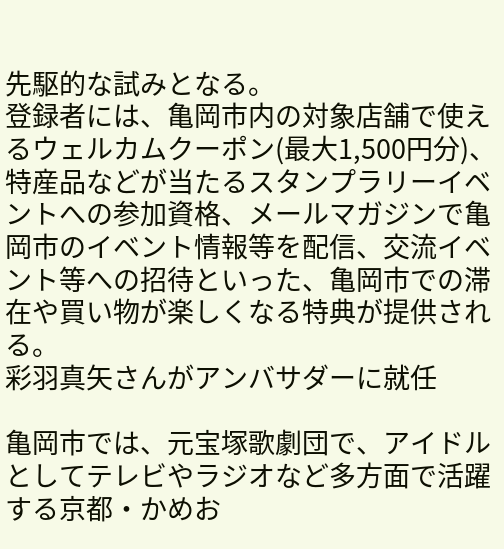先駆的な試みとなる。
登録者には、亀岡市内の対象店舗で使えるウェルカムクーポン(最大1,500円分)、特産品などが当たるスタンプラリーイベントへの参加資格、メールマガジンで亀岡市のイベント情報等を配信、交流イベント等への招待といった、亀岡市での滞在や買い物が楽しくなる特典が提供される。
彩羽真矢さんがアンバサダーに就任

亀岡市では、元宝塚歌劇団で、アイドルとしてテレビやラジオなど多方面で活躍する京都・かめお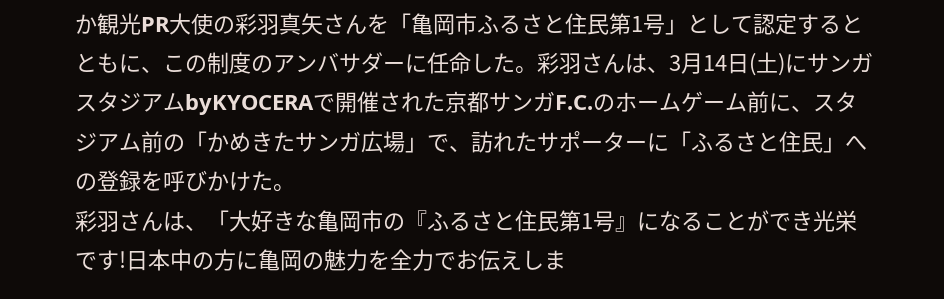か観光PR大使の彩羽真矢さんを「亀岡市ふるさと住民第1号」として認定するとともに、この制度のアンバサダーに任命した。彩羽さんは、3月14日(土)にサンガスタジアムbyKYOCERAで開催された京都サンガF.C.のホームゲーム前に、スタジアム前の「かめきたサンガ広場」で、訪れたサポーターに「ふるさと住民」への登録を呼びかけた。
彩羽さんは、「大好きな亀岡市の『ふるさと住民第1号』になることができ光栄です!日本中の方に亀岡の魅力を全力でお伝えしま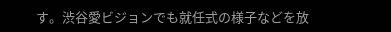す。渋谷愛ビジョンでも就任式の様子などを放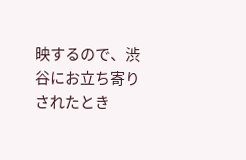映するので、渋谷にお立ち寄りされたとき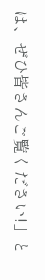は、ぜひ皆さんご覧ください!」と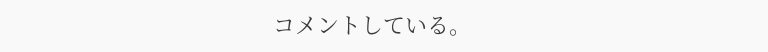コメントしている。